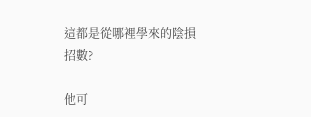這都是從哪裡學來的陰損招數?

他可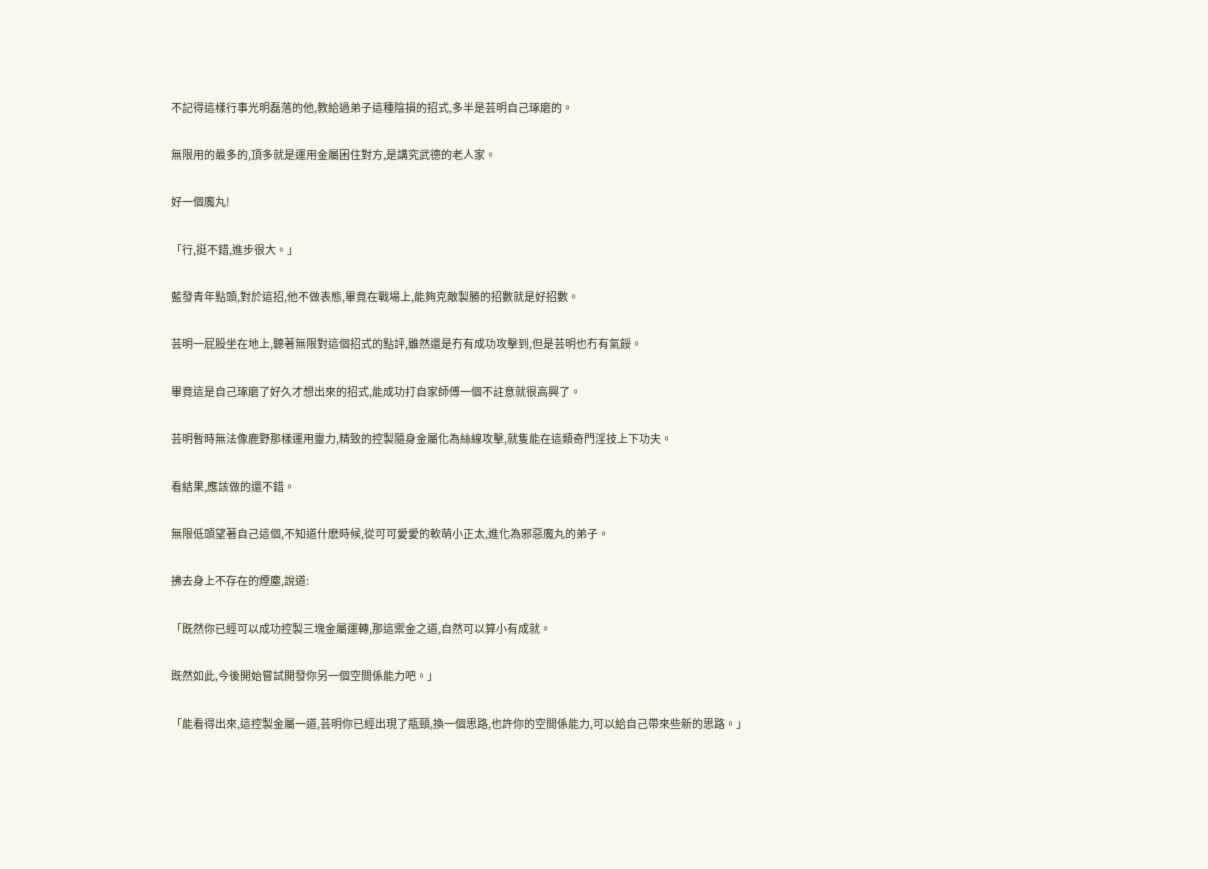不記得這樣行事光明磊落的他,教給過弟子這種陰損的招式,多半是芸明自己琢磨的。

無限用的最多的,頂多就是運用金屬困住對方,是講究武德的老人家。

好一個魔丸!

「行,挺不錯,進步很大。」

藍發青年點頭,對於這招,他不做表態,畢竟在戰場上,能夠克敵製勝的招數就是好招數。

芸明一屁股坐在地上,聽著無限對這個招式的點評,雖然還是冇有成功攻擊到,但是芸明也冇有氣餒。

畢竟這是自己琢磨了好久才想出來的招式,能成功打自家師傅一個不註意就很高興了。

芸明暫時無法像鹿野那樣運用靈力,精致的控製隨身金屬化為絲線攻擊,就隻能在這類奇門淫技上下功夫。

看結果,應該做的還不錯。

無限低頭望著自己這個,不知道什麽時候,從可可愛愛的軟萌小正太,進化為邪惡魔丸的弟子。

拂去身上不存在的煙塵,說道:

「既然你已經可以成功控製三塊金屬運轉,那這禦金之道,自然可以算小有成就。

既然如此,今後開始嘗試開發你另一個空間係能力吧。」

「能看得出來,這控製金屬一道,芸明你已經出現了瓶頸,換一個思路,也許你的空間係能力,可以給自己帶來些新的思路。」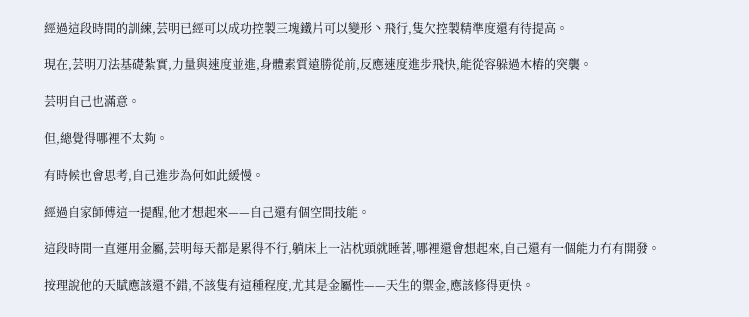經過這段時間的訓練,芸明已經可以成功控製三塊鐵片可以變形丶飛行,隻欠控製精準度還有待提高。

現在,芸明刀法基礎紮實,力量與速度並進,身體素質遠勝從前,反應速度進步飛快,能從容躲過木樁的突襲。

芸明自己也滿意。

但,總覺得哪裡不太夠。

有時候也會思考,自己進步為何如此緩慢。

經過自家師傅這一提醒,他才想起來——自己還有個空間技能。

這段時間一直運用金屬,芸明每天都是累得不行,躺床上一沾枕頭就睡著,哪裡還會想起來,自己還有一個能力冇有開發。

按理說他的天賦應該還不錯,不該隻有這種程度,尤其是金屬性——天生的禦金,應該修得更快。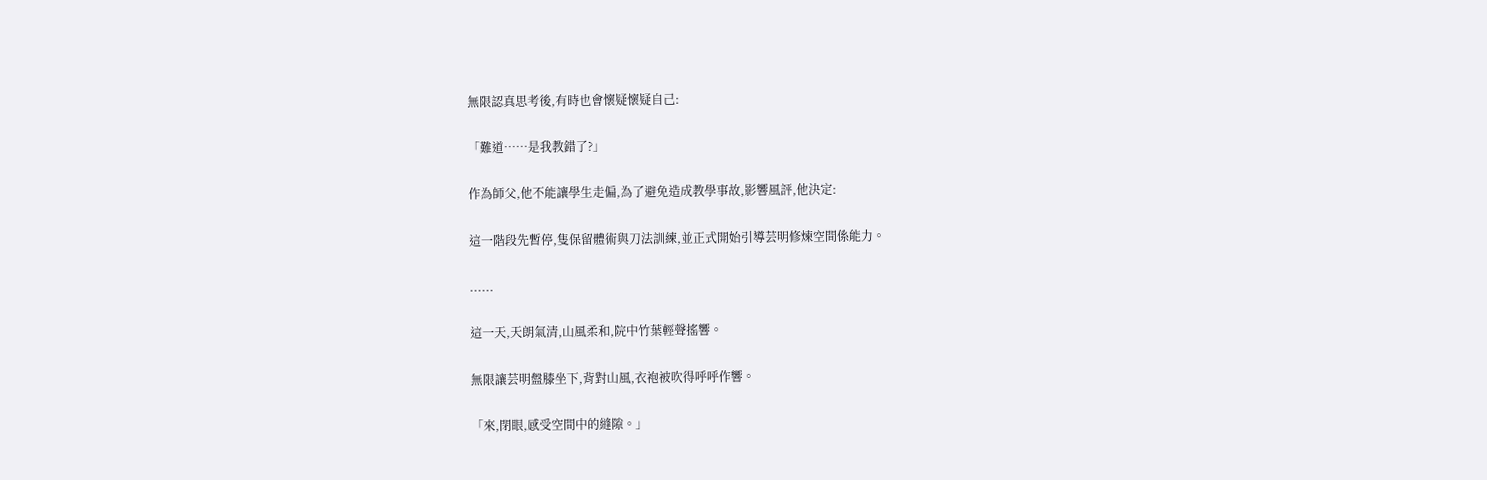無限認真思考後,有時也會懷疑懷疑自己:

「難道……是我教錯了?」

作為師父,他不能讓學生走偏,為了避免造成教學事故,影響風評,他決定:

這一階段先暫停,隻保留體術與刀法訓練,並正式開始引導芸明修煉空間係能力。

......

這一天,天朗氣清,山風柔和,院中竹葉輕聲搖響。

無限讓芸明盤膝坐下,背對山風,衣袍被吹得呼呼作響。

「來,閉眼,感受空間中的縫隙。」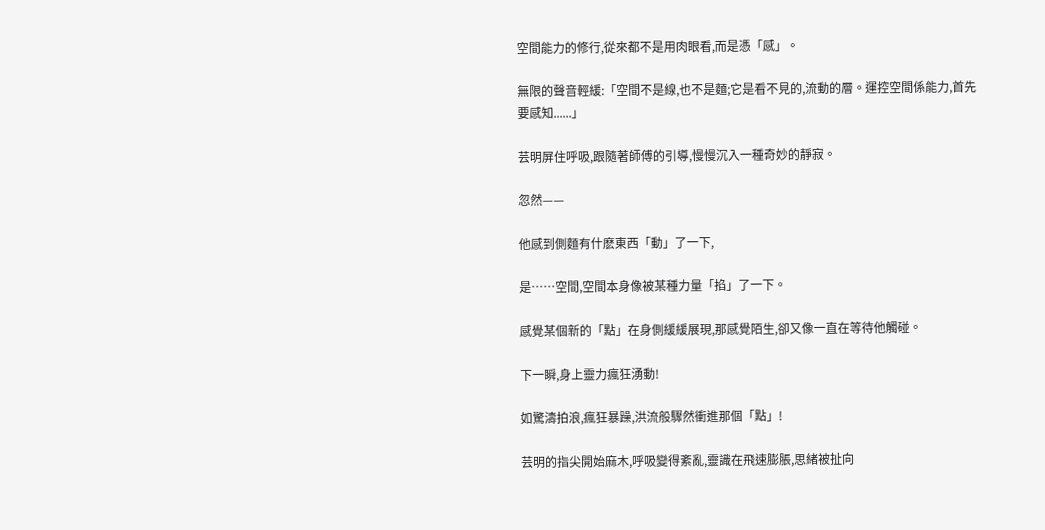空間能力的修行,從來都不是用肉眼看,而是憑「感」。

無限的聲音輕緩:「空間不是線,也不是麵;它是看不見的,流動的層。運控空間係能力,首先要感知......」

芸明屏住呼吸,跟隨著師傅的引導,慢慢沉入一種奇妙的靜寂。

忽然——

他感到側麵有什麽東西「動」了一下,

是……空間,空間本身像被某種力量「掐」了一下。

感覺某個新的「點」在身側緩緩展現,那感覺陌生,卻又像一直在等待他觸碰。

下一瞬,身上靈力瘋狂湧動!

如驚濤拍浪,瘋狂暴躁,洪流般驟然衝進那個「點」!

芸明的指尖開始麻木,呼吸變得紊亂,靈識在飛速膨脹,思緒被扯向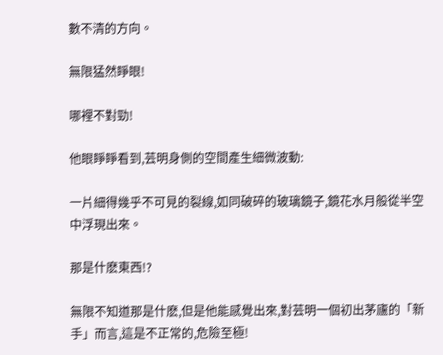數不清的方向。

無限猛然睜眼!

哪裡不對勁!

他眼睜睜看到,芸明身側的空間產生細微波動:

一片細得幾乎不可見的裂線,如同破碎的玻璃鏡子,鏡花水月般從半空中浮現出來。

那是什麽東西!?

無限不知道那是什麽,但是他能感覺出來,對芸明一個初出茅廬的「新手」而言,這是不正常的,危險至極!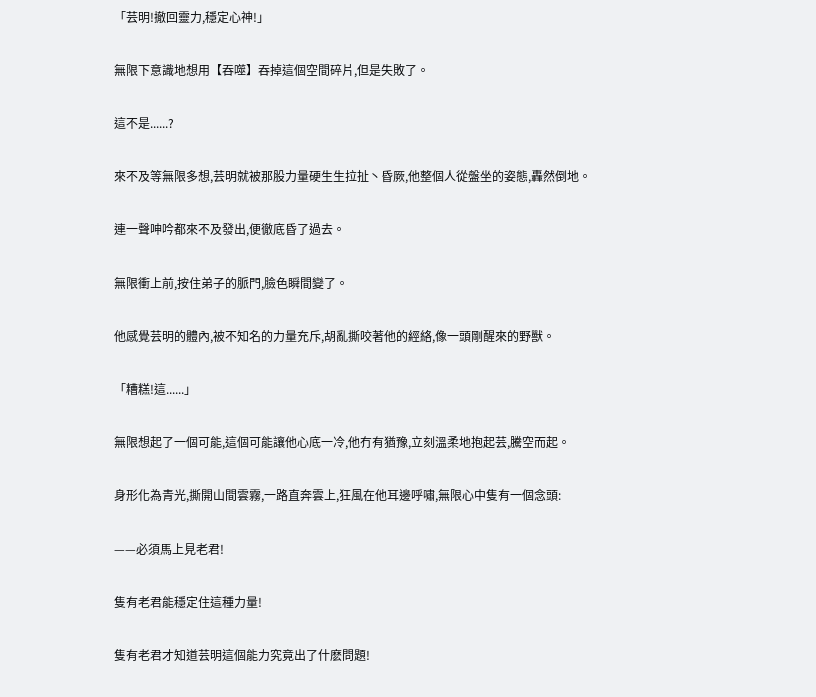「芸明!撤回靈力,穩定心神!」

無限下意識地想用【吞噬】吞掉這個空間碎片,但是失敗了。

這不是......?

來不及等無限多想,芸明就被那股力量硬生生拉扯丶昏厥,他整個人從盤坐的姿態,轟然倒地。

連一聲呻吟都來不及發出,便徹底昏了過去。

無限衝上前,按住弟子的脈門,臉色瞬間變了。

他感覺芸明的體內,被不知名的力量充斥,胡亂撕咬著他的經絡,像一頭剛醒來的野獸。

「糟糕!這......」

無限想起了一個可能,這個可能讓他心底一冷,他冇有猶豫,立刻溫柔地抱起芸,騰空而起。

身形化為青光,撕開山間雲霧,一路直奔雲上,狂風在他耳邊呼嘯,無限心中隻有一個念頭:

——必須馬上見老君!

隻有老君能穩定住這種力量!

隻有老君才知道芸明這個能力究竟出了什麽問題!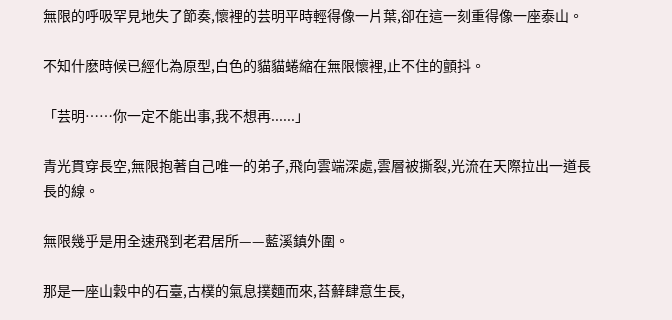無限的呼吸罕見地失了節奏,懷裡的芸明平時輕得像一片葉,卻在這一刻重得像一座泰山。

不知什麽時候已經化為原型,白色的貓貓蜷縮在無限懷裡,止不住的顫抖。

「芸明……你一定不能出事,我不想再......」

青光貫穿長空,無限抱著自己唯一的弟子,飛向雲端深處,雲層被撕裂,光流在天際拉出一道長長的線。

無限幾乎是用全速飛到老君居所——藍溪鎮外圍。

那是一座山穀中的石臺,古樸的氣息撲麵而來,苔蘚肆意生長,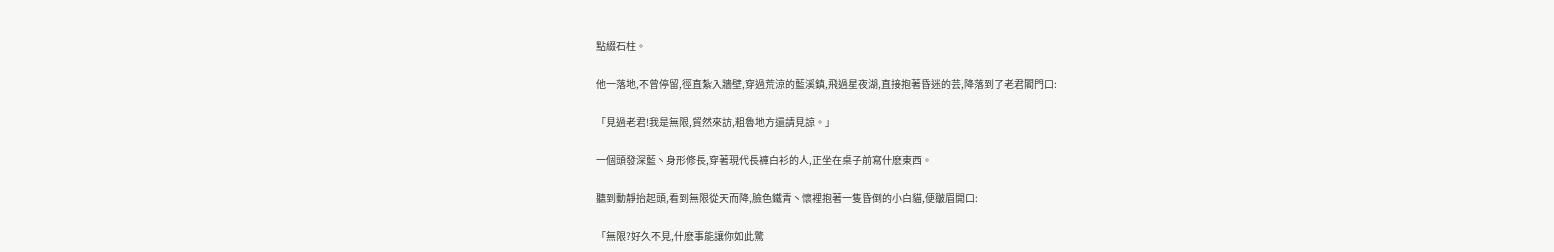點綴石柱。

他一落地,不曾停留,徑直紮入牆壁,穿過荒涼的藍溪鎮,飛過星夜湖,直接抱著昏迷的芸,降落到了老君閣門口:

「見過老君!我是無限,貿然來訪,粗魯地方還請見諒。」

一個頭發深藍丶身形修長,穿著現代長褲白衫的人,正坐在桌子前寫什麽東西。

聽到動靜抬起頭,看到無限從天而降,臉色鐵青丶懷裡抱著一隻昏倒的小白貓,便皺眉開口:

「無限?好久不見,什麽事能讓你如此驚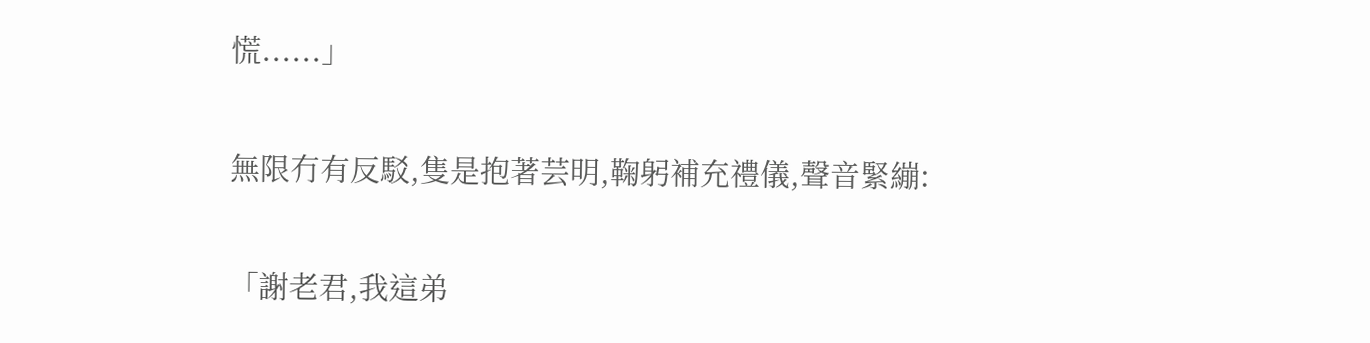慌......」

無限冇有反駁,隻是抱著芸明,鞠躬補充禮儀,聲音緊繃:

「謝老君,我這弟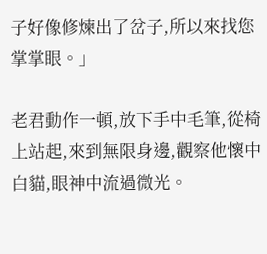子好像修煉出了岔子,所以來找您掌掌眼。」

老君動作一頓,放下手中毛筆,從椅上站起,來到無限身邊,觀察他懷中白貓,眼神中流過微光。